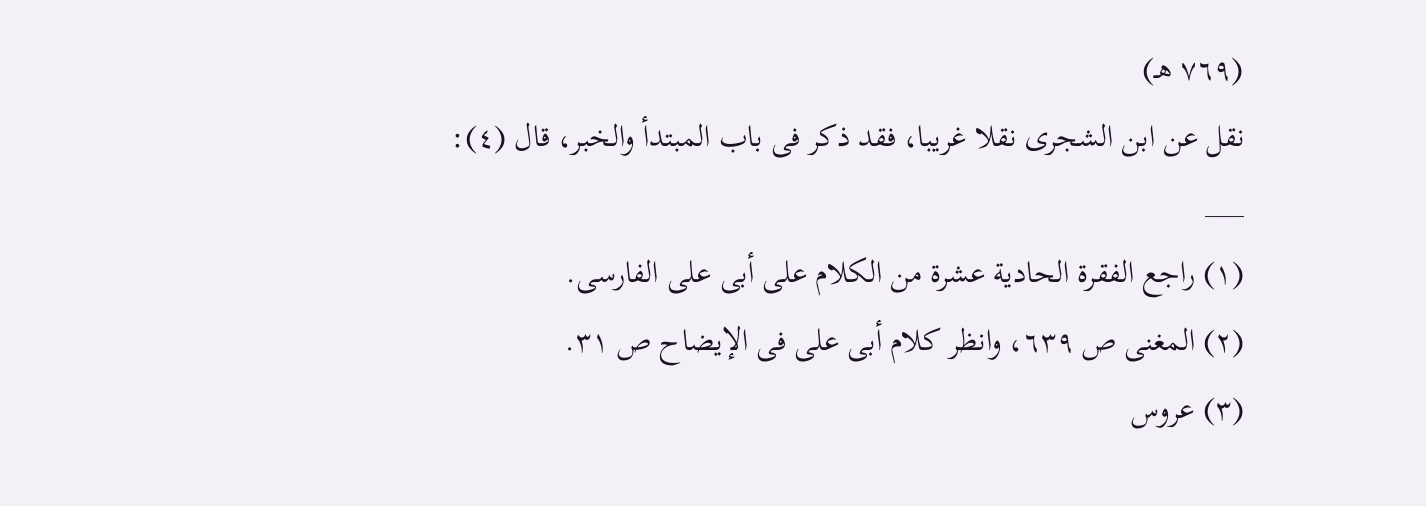(٧٦٩ هـ)
نقل عن ابن الشجرى نقلا غريبا، فقد ذكر فى باب المبتدأ والخبر، قال (٤):
___
(١) راجع الفقرة الحادية عشرة من الكلام على أبى على الفارسى.
(٢) المغنى ص ٦٣٩، وانظر كلام أبى على فى الإيضاح ص ٣١.
(٣) عروس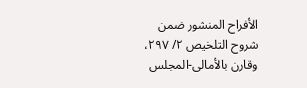الأفراح المنشور ضمن شروح التلخيص ٢/ ٢٩٧، وقارن بالأمالى-المجلس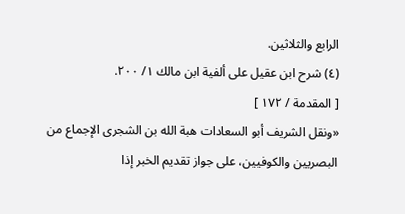الرابع والثلاثين.
(٤) شرح ابن عقيل على ألفية ابن مالك ١/ ٢٠٠.
[ المقدمة / ١٧٢ ]
«ونقل الشريف أبو السعادات هبة الله بن الشجرى الإجماع من البصريين والكوفيين، على جواز تقديم الخبر إذا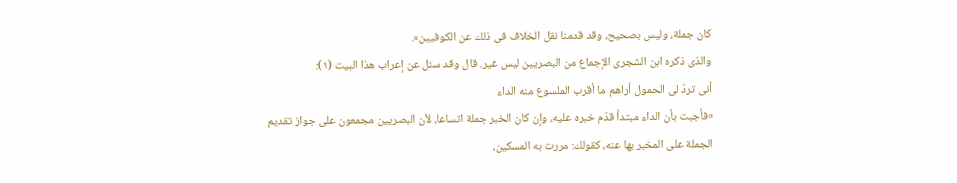كان جملة، وليس بصحيح، وقد قدمنا نقل الخلاف فى ذلك عن الكوفيين».
والذى ذكره ابن الشجرى الإجماع من البصريين ليس غير. قال وقد سئل عن إعراب هذا البيت (١):
أنى تردّ لى الحمول أراهم ما أقرب الملسوع منه الداء
«فأجبت بأن الداء مبتدأ قدّم خبره عليه، وإن كان الخبر جملة اتساعا، لأن البصريين مجمعون على جواز تقديم الجملة على المخبر بها عنه، كقولك: مررت به المسكين،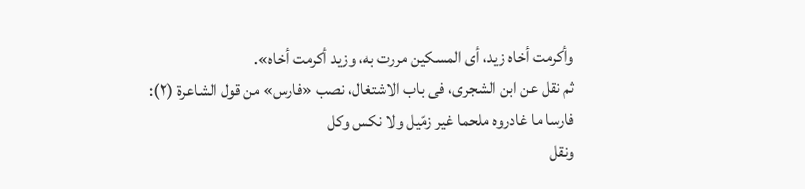وأكرمت أخاه زيد، أى المسكين مررت به، وزيد أكرمت أخاه».
ثم نقل عن ابن الشجرى، فى باب الاشتغال، نصب «فارس» من قول الشاعرة (٢):
فارسا ما غادروه ملحما غير زمّيل ولا نكس وكل
ونقل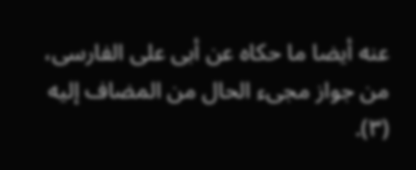عنه أيضا ما حكاه عن أبى على الفارسى، من جواز مجىء الحال من المضاف إليه (٣).